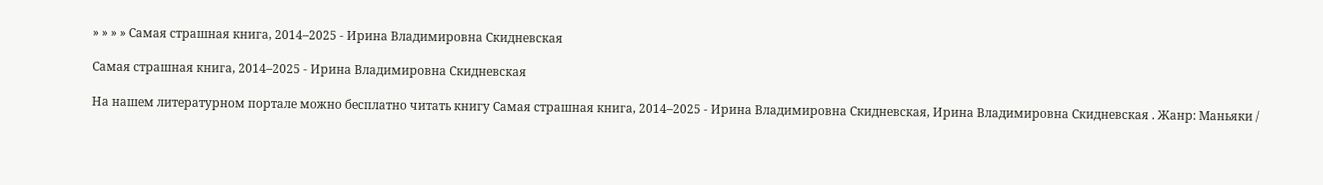» » » » Самая страшная книга, 2014–2025 - Ирина Владимировна Скидневская

Самая страшная книга, 2014–2025 - Ирина Владимировна Скидневская

На нашем литературном портале можно бесплатно читать книгу Самая страшная книга, 2014–2025 - Ирина Владимировна Скидневская, Ирина Владимировна Скидневская . Жанр: Маньяки /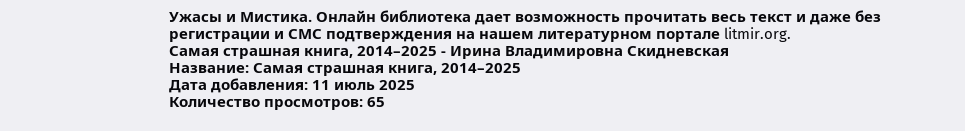Ужасы и Мистика. Онлайн библиотека дает возможность прочитать весь текст и даже без регистрации и СМС подтверждения на нашем литературном портале litmir.org.
Самая страшная книга, 2014–2025 - Ирина Владимировна Скидневская
Название: Самая страшная книга, 2014–2025
Дата добавления: 11 июль 2025
Количество просмотров: 65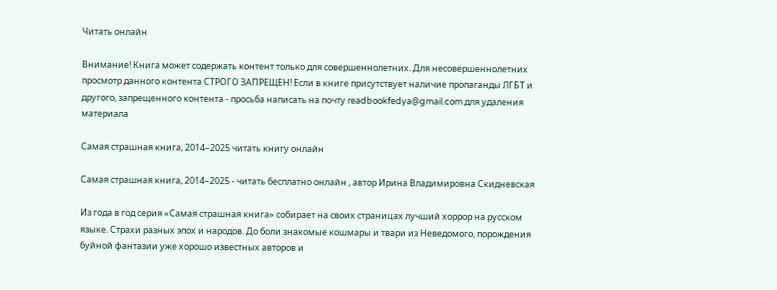Читать онлайн

Внимание! Книга может содержать контент только для совершеннолетних. Для несовершеннолетних просмотр данного контента СТРОГО ЗАПРЕЩЕН! Если в книге присутствует наличие пропаганды ЛГБТ и другого, запрещенного контента - просьба написать на почту readbookfedya@gmail.com для удаления материала

Самая страшная книга, 2014–2025 читать книгу онлайн

Самая страшная книга, 2014–2025 - читать бесплатно онлайн , автор Ирина Владимировна Скидневская

Из года в год серия «Самая страшная книга» собирает на своих страницах лучший хоррор на русском языке. Страхи разных эпох и народов. До боли знакомые кошмары и твари из Неведомого, порождения буйной фантазии уже хорошо известных авторов и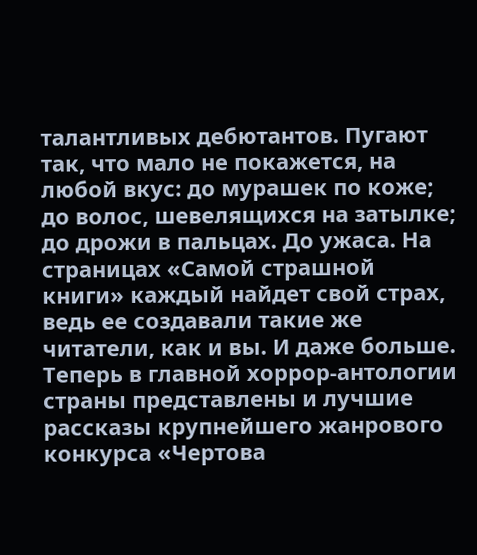талантливых дебютантов. Пугают так, что мало не покажется, на любой вкус: до мурашек по коже; до волос, шевелящихся на затылке; до дрожи в пальцах. До ужаса. На страницах «Самой страшной книги» каждый найдет свой страх, ведь ее создавали такие же читатели, как и вы. И даже больше. Теперь в главной хоррор-антологии страны представлены и лучшие рассказы крупнейшего жанрового конкурса «Чертова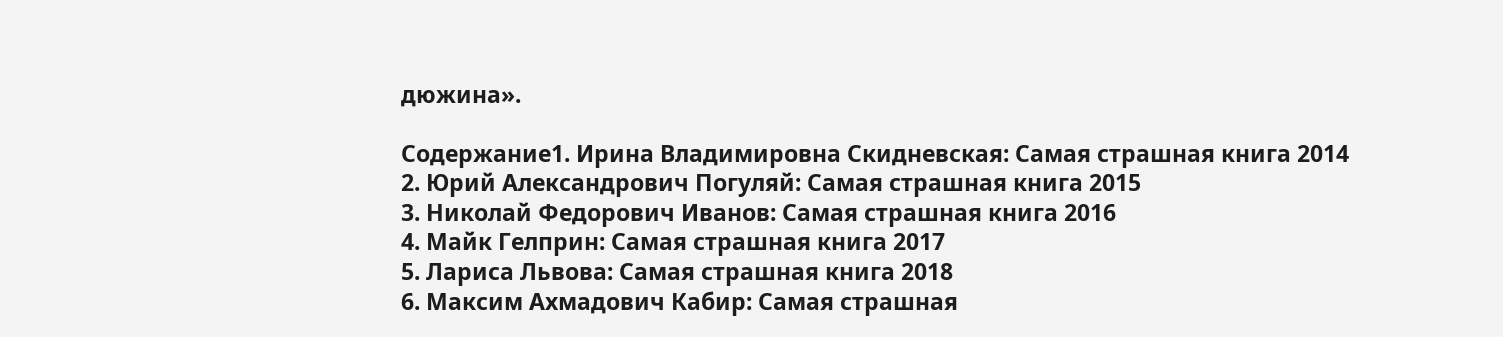дюжина».

Содержание1. Ирина Владимировна Скидневская: Самая страшная книга 2014
2. Юрий Александрович Погуляй: Самая страшная книга 2015
3. Николай Федорович Иванов: Самая страшная книга 2016
4. Майк Гелприн: Самая страшная книга 2017
5. Лариса Львова: Самая страшная книга 2018
6. Максим Ахмадович Кабир: Самая страшная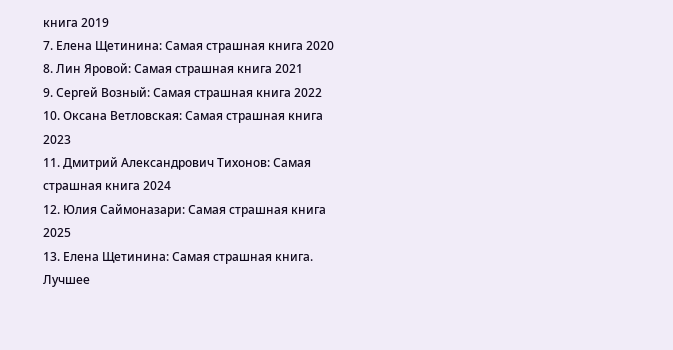книга 2019
7. Елена Щетинина: Самая страшная книга 2020
8. Лин Яровой: Самая страшная книга 2021
9. Сергей Возный: Самая страшная книга 2022
10. Оксана Ветловская: Самая страшная книга 2023
11. Дмитрий Александрович Тихонов: Самая страшная книга 2024
12. Юлия Саймоназари: Самая страшная книга 2025
13. Елена Щетинина: Самая страшная книга. Лучшее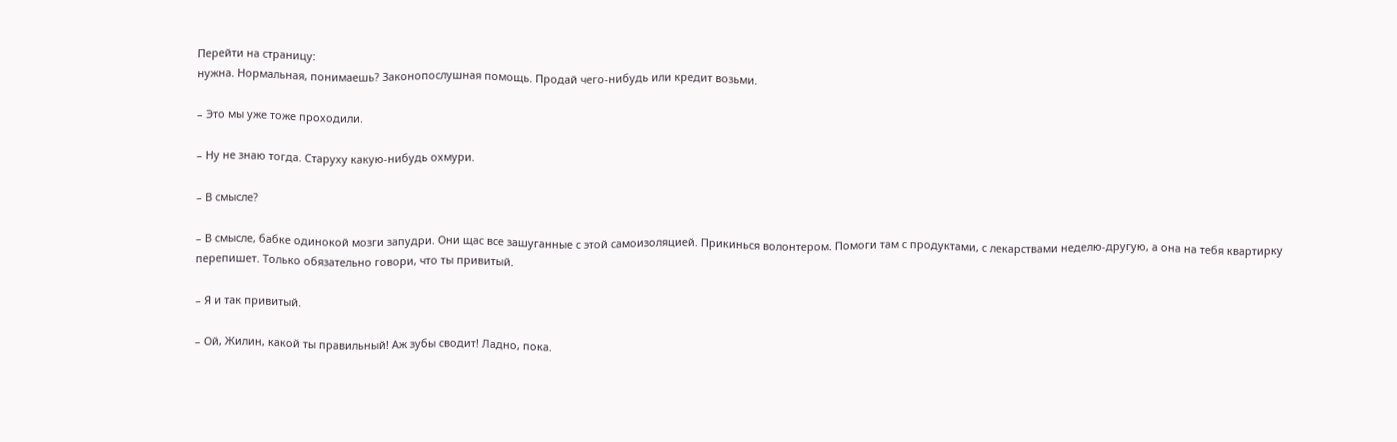Перейти на страницу:
нужна. Нормальная, понимаешь? Законопослушная помощь. Продай чего-нибудь или кредит возьми.

– Это мы уже тоже проходили.

– Ну не знаю тогда. Старуху какую-нибудь охмури.

– В смысле?

– В смысле, бабке одинокой мозги запудри. Они щас все зашуганные с этой самоизоляцией. Прикинься волонтером. Помоги там с продуктами, с лекарствами неделю-другую, а она на тебя квартирку перепишет. Только обязательно говори, что ты привитый.

– Я и так привитый.

– Ой, Жилин, какой ты правильный! Аж зубы сводит! Ладно, пока.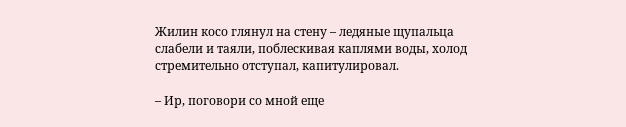Жилин косо глянул на стену – ледяные щупальца слабели и таяли, поблескивая каплями воды, холод стремительно отступал, капитулировал.

– Ир, поговори со мной еще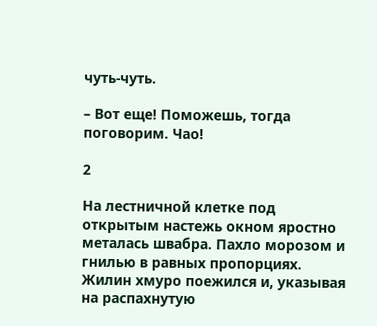чуть-чуть.

– Вот еще! Поможешь, тогда поговорим. Чао!

2

На лестничной клетке под открытым настежь окном яростно металась швабра. Пахло морозом и гнилью в равных пропорциях. Жилин хмуро поежился и, указывая на распахнутую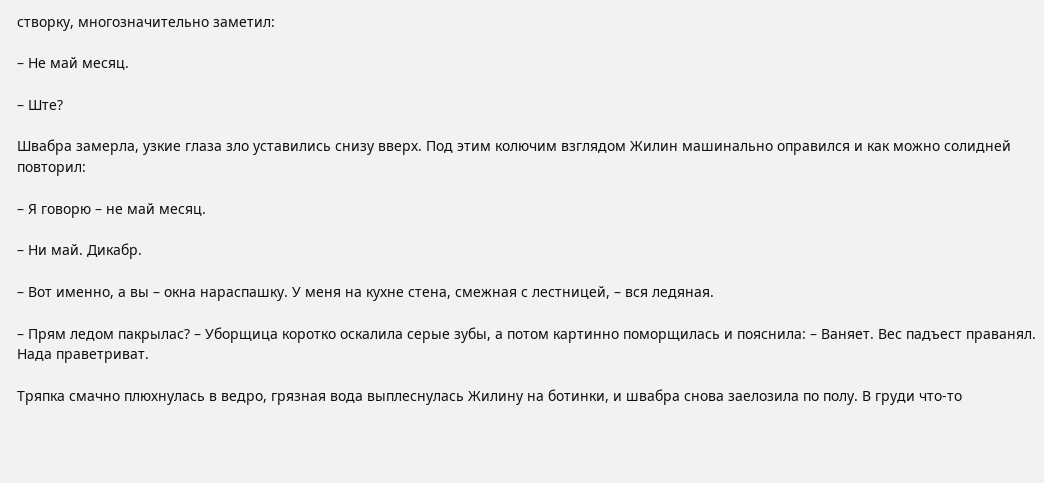створку, многозначительно заметил:

– Не май месяц.

– Ште?

Швабра замерла, узкие глаза зло уставились снизу вверх. Под этим колючим взглядом Жилин машинально оправился и как можно солидней повторил:

– Я говорю – не май месяц.

– Ни май. Дикабр.

– Вот именно, а вы – окна нараспашку. У меня на кухне стена, смежная с лестницей, – вся ледяная.

– Прям ледом пакрылас? – Уборщица коротко оскалила серые зубы, а потом картинно поморщилась и пояснила: – Ваняет. Вес падъест праванял. Нада праветриват.

Тряпка смачно плюхнулась в ведро, грязная вода выплеснулась Жилину на ботинки, и швабра снова заелозила по полу. В груди что-то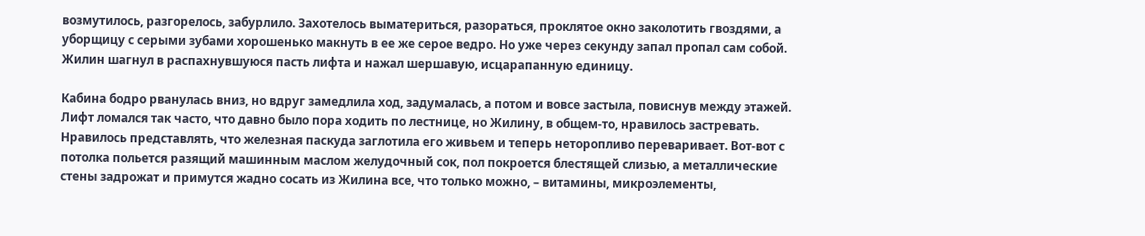возмутилось, разгорелось, забурлило. Захотелось выматериться, разораться, проклятое окно заколотить гвоздями, а уборщицу с серыми зубами хорошенько макнуть в ее же серое ведро. Но уже через секунду запал пропал сам собой. Жилин шагнул в распахнувшуюся пасть лифта и нажал шершавую, исцарапанную единицу.

Кабина бодро рванулась вниз, но вдруг замедлила ход, задумалась, а потом и вовсе застыла, повиснув между этажей. Лифт ломался так часто, что давно было пора ходить по лестнице, но Жилину, в общем-то, нравилось застревать. Нравилось представлять, что железная паскуда заглотила его живьем и теперь неторопливо переваривает. Вот-вот с потолка польется разящий машинным маслом желудочный сок, пол покроется блестящей слизью, а металлические стены задрожат и примутся жадно сосать из Жилина все, что только можно, – витамины, микроэлементы,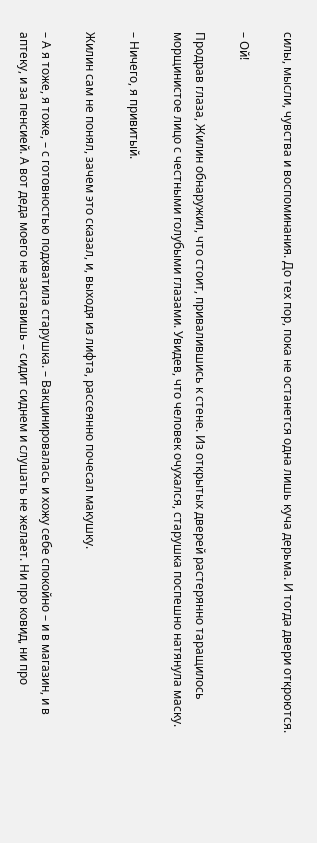силы, мысли, чувства и воспоминания. До тех пор, пока не останется одна лишь куча дерьма. И тогда двери откроются.

– Ой!

Продрав глаза, Жилин обнаружил, что стоит, привалившись к стене. Из открытых дверей растерянно таращилось морщинистое лицо с честными голубыми глазами. Увидев, что человек очухался, старушка поспешно натянула маску.

– Ничего, я привитый.

Жилин сам не понял, зачем это сказал, и, выходя из лифта, рассеянно почесал макушку.

– А я тоже, я тоже, – с готовностью подхватила старушка. – Вакцинировалась и хожу себе спокойно – и в магазин, и в аптеку, и за пенсией. А вот деда моего не заставишь – сидит сиднем и слушать не желает. Ни про ковид, ни про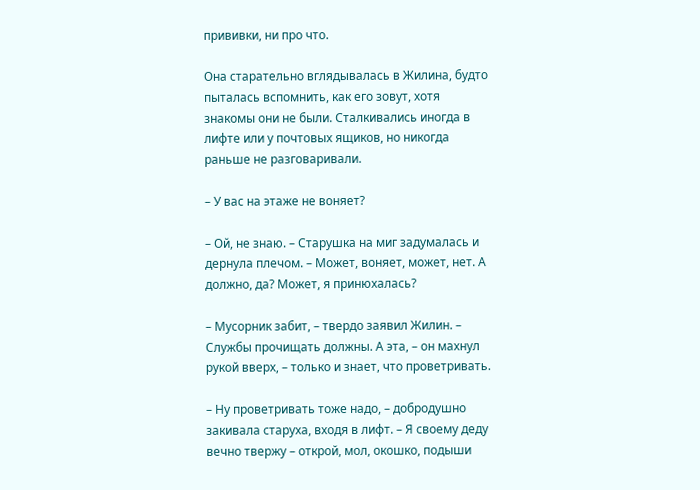прививки, ни про что.

Она старательно вглядывалась в Жилина, будто пыталась вспомнить, как его зовут, хотя знакомы они не были. Сталкивались иногда в лифте или у почтовых ящиков, но никогда раньше не разговаривали.

– У вас на этаже не воняет?

– Ой, не знаю. – Старушка на миг задумалась и дернула плечом. – Может, воняет, может, нет. А должно, да? Может, я принюхалась?

– Мусорник забит, – твердо заявил Жилин. – Службы прочищать должны. А эта, – он махнул рукой вверх, – только и знает, что проветривать.

– Ну проветривать тоже надо, – добродушно закивала старуха, входя в лифт. – Я своему деду вечно твержу – открой, мол, окошко, подыши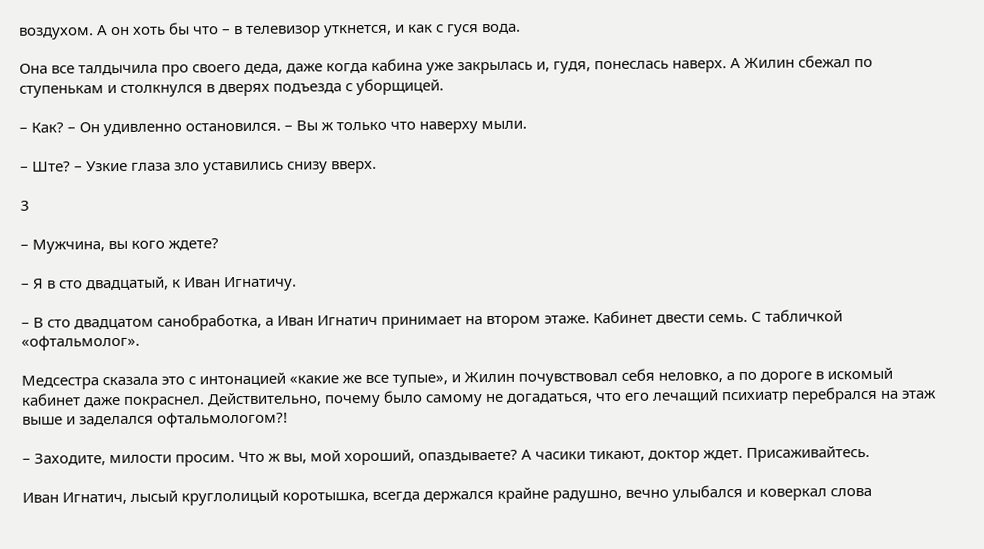воздухом. А он хоть бы что – в телевизор уткнется, и как с гуся вода.

Она все талдычила про своего деда, даже когда кабина уже закрылась и, гудя, понеслась наверх. А Жилин сбежал по ступенькам и столкнулся в дверях подъезда с уборщицей.

– Как? – Он удивленно остановился. – Вы ж только что наверху мыли.

– Ште? – Узкие глаза зло уставились снизу вверх.

3

– Мужчина, вы кого ждете?

– Я в сто двадцатый, к Иван Игнатичу.

– В сто двадцатом санобработка, а Иван Игнатич принимает на втором этаже. Кабинет двести семь. С табличкой «офтальмолог».

Медсестра сказала это с интонацией «какие же все тупые», и Жилин почувствовал себя неловко, а по дороге в искомый кабинет даже покраснел. Действительно, почему было самому не догадаться, что его лечащий психиатр перебрался на этаж выше и заделался офтальмологом?!

– Заходите, милости просим. Что ж вы, мой хороший, опаздываете? А часики тикают, доктор ждет. Присаживайтесь.

Иван Игнатич, лысый круглолицый коротышка, всегда держался крайне радушно, вечно улыбался и коверкал слова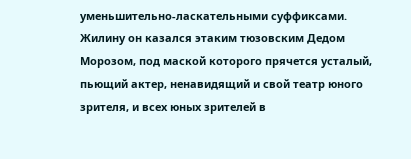уменьшительно-ласкательными суффиксами. Жилину он казался этаким тюзовским Дедом Морозом, под маской которого прячется усталый, пьющий актер, ненавидящий и свой театр юного зрителя, и всех юных зрителей в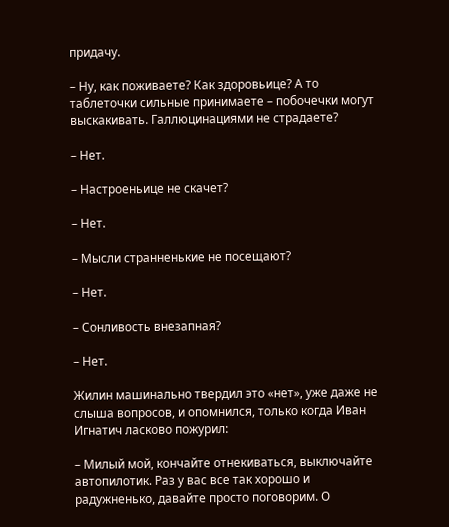придачу.

– Ну, как поживаете? Как здоровьице? А то таблеточки сильные принимаете – побочечки могут выскакивать. Галлюцинациями не страдаете?

– Нет.

– Настроеньице не скачет?

– Нет.

– Мысли странненькие не посещают?

– Нет.

– Сонливость внезапная?

– Нет.

Жилин машинально твердил это «нет», уже даже не слыша вопросов, и опомнился, только когда Иван Игнатич ласково пожурил:

– Милый мой, кончайте отнекиваться, выключайте автопилотик. Раз у вас все так хорошо и радужненько, давайте просто поговорим. О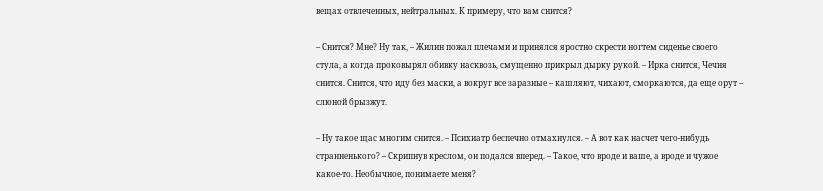вещах отвлеченных, нейтральных. К примеру, что вам снится?

– Снится? Мне? Ну так, – Жилин пожал плечами и принялся яростно скрести ногтем сиденье своего стула, а когда проковырял обивку насквозь, смущенно прикрыл дырку рукой. – Ирка снится, Чечня снится. Снится, что иду без маски, а вокруг все заразные – кашляют, чихают, сморкаются, да еще орут – слюной брызжут.

– Ну такое щас многим снится. – Психиатр беспечно отмахнулся. – А вот как насчет чего-нибудь странненького? – Скрипнув креслом, он подался вперед. – Такое, что вроде и ваше, а вроде и чужое какое-то. Необычное, понимаете меня?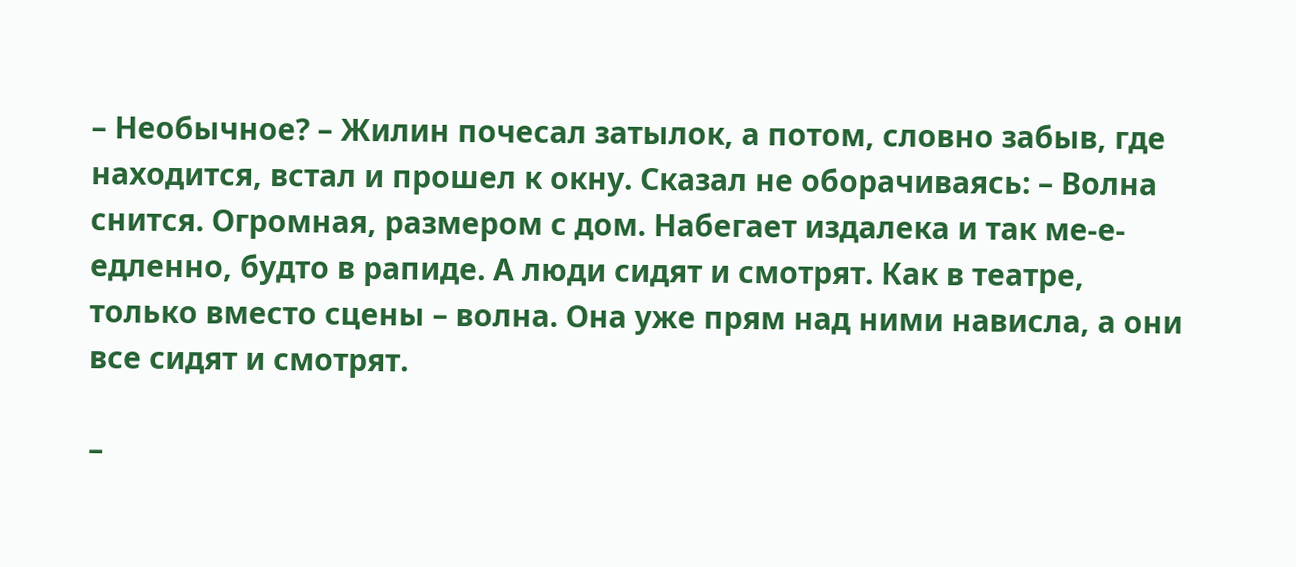– Необычное? – Жилин почесал затылок, а потом, словно забыв, где находится, встал и прошел к окну. Сказал не оборачиваясь: – Волна снится. Огромная, размером с дом. Набегает издалека и так ме-е-едленно, будто в рапиде. А люди сидят и смотрят. Как в театре, только вместо сцены – волна. Она уже прям над ними нависла, а они все сидят и смотрят.

–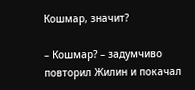Кошмар, значит?

– Кошмар? – задумчиво повторил Жилин и покачал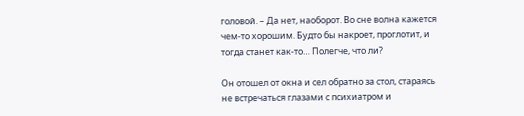головой. – Да нет, наоборот. Во сне волна кажется чем-то хорошим. Будто бы накроет, проглотит, и тогда станет как-то… Полегче, что ли?

Он отошел от окна и сел обратно за стол, стараясь не встречаться глазами с психиатром и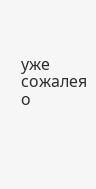уже сожалея о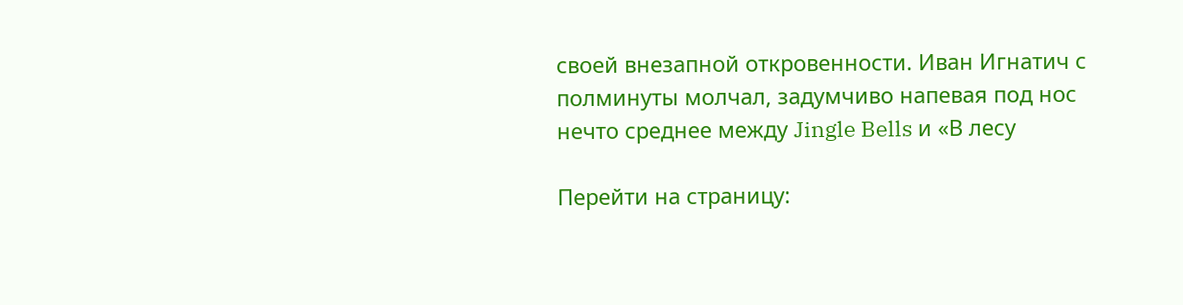своей внезапной откровенности. Иван Игнатич с полминуты молчал, задумчиво напевая под нос нечто среднее между Jingle Bells и «В лесу

Перейти на страницу: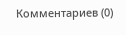Комментариев (0)